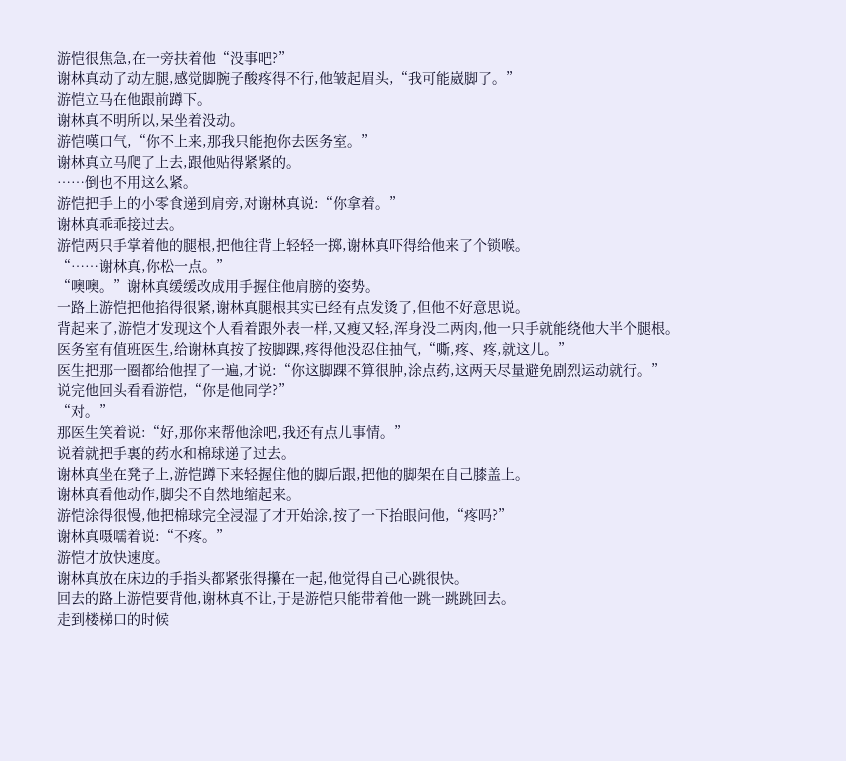游恺很焦急,在一旁扶着他“没事吧?”
谢林真动了动左腿,感觉脚腕子酸疼得不行,他皱起眉头,“我可能崴脚了。”
游恺立马在他跟前蹲下。
谢林真不明所以,呆坐着没动。
游恺嘆口气,“你不上来,那我只能抱你去医务室。”
谢林真立马爬了上去,跟他贴得紧紧的。
……倒也不用这么紧。
游恺把手上的小零食递到肩旁,对谢林真说:“你拿着。”
谢林真乖乖接过去。
游恺两只手掌着他的腿根,把他往背上轻轻一掷,谢林真吓得给他来了个锁喉。
“……谢林真,你松一点。”
“噢噢。”谢林真缓缓改成用手握住他肩膀的姿势。
一路上游恺把他掐得很紧,谢林真腿根其实已经有点发烫了,但他不好意思说。
背起来了,游恺才发现这个人看着跟外表一样,又瘦又轻,浑身没二两肉,他一只手就能绕他大半个腿根。
医务室有值班医生,给谢林真按了按脚踝,疼得他没忍住抽气,“嘶,疼、疼,就这儿。”
医生把那一圈都给他捏了一遍,才说:“你这脚踝不算很肿,涂点药,这两天尽量避免剧烈运动就行。”
说完他回头看看游恺,“你是他同学?”
“对。”
那医生笑着说:“好,那你来帮他涂吧,我还有点儿事情。”
说着就把手裏的药水和棉球递了过去。
谢林真坐在凳子上,游恺蹲下来轻握住他的脚后跟,把他的脚架在自己膝盖上。
谢林真看他动作,脚尖不自然地缩起来。
游恺涂得很慢,他把棉球完全浸湿了才开始涂,按了一下抬眼问他,“疼吗?”
谢林真嗫嚅着说:“不疼。”
游恺才放快速度。
谢林真放在床边的手指头都紧张得攥在一起,他觉得自己心跳很快。
回去的路上游恺要背他,谢林真不让,于是游恺只能带着他一跳一跳跳回去。
走到楼梯口的时候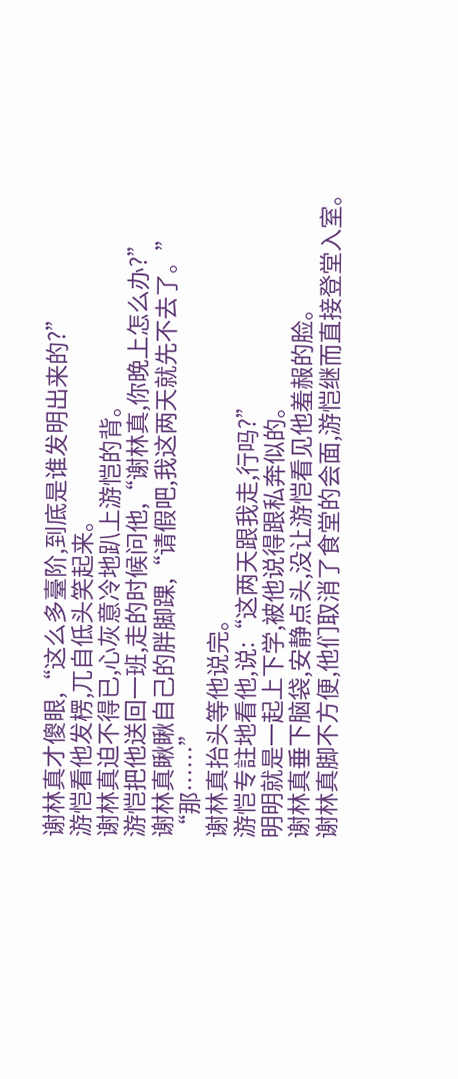谢林真才傻眼,“这么多臺阶,到底是谁发明出来的?”
游恺看他发楞,兀自低头笑起来。
谢林真迫不得已,心灰意冷地趴上游恺的背。
游恺把他送回一班,走的时候问他,“谢林真,你晚上怎么办?”
谢林真瞅瞅自己的胖脚踝,“请假吧,我这两天就先不去了。”
“那……”
谢林真抬头等他说完。
游恺专註地看他,说:“这两天跟我走,行吗?”
明明就是一起上下学,被他说得跟私奔似的。
谢林真垂下脑袋,安静点头,没让游恺看见他羞赧的脸。
谢林真脚不方便,他们取消了食堂的会面,游恺继而直接登堂入室。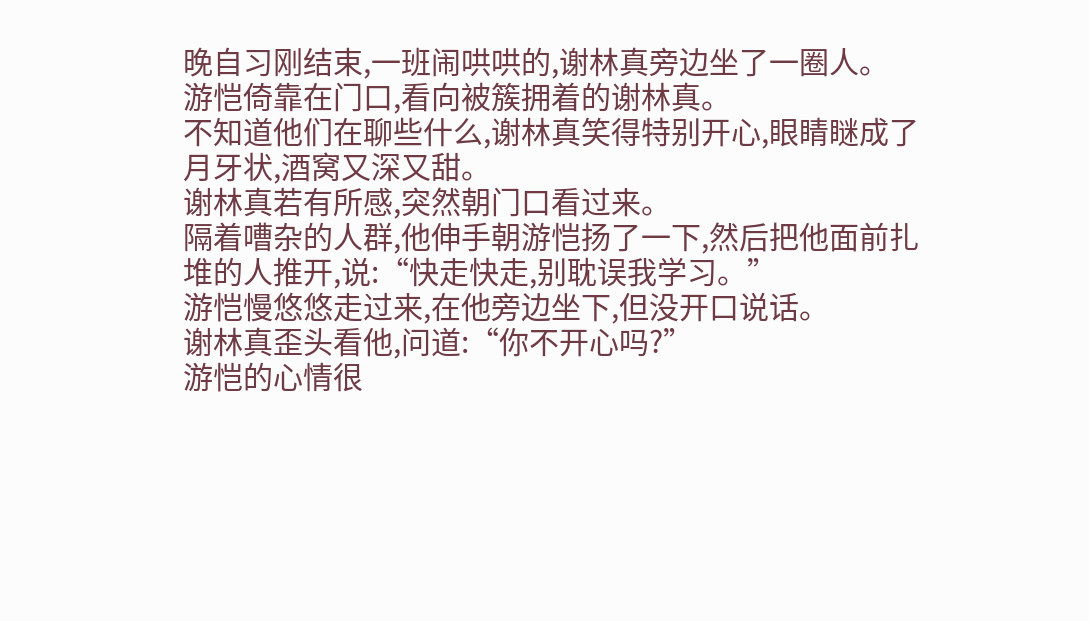晚自习刚结束,一班闹哄哄的,谢林真旁边坐了一圈人。
游恺倚靠在门口,看向被簇拥着的谢林真。
不知道他们在聊些什么,谢林真笑得特别开心,眼睛瞇成了月牙状,酒窝又深又甜。
谢林真若有所感,突然朝门口看过来。
隔着嘈杂的人群,他伸手朝游恺扬了一下,然后把他面前扎堆的人推开,说:“快走快走,别耽误我学习。”
游恺慢悠悠走过来,在他旁边坐下,但没开口说话。
谢林真歪头看他,问道:“你不开心吗?”
游恺的心情很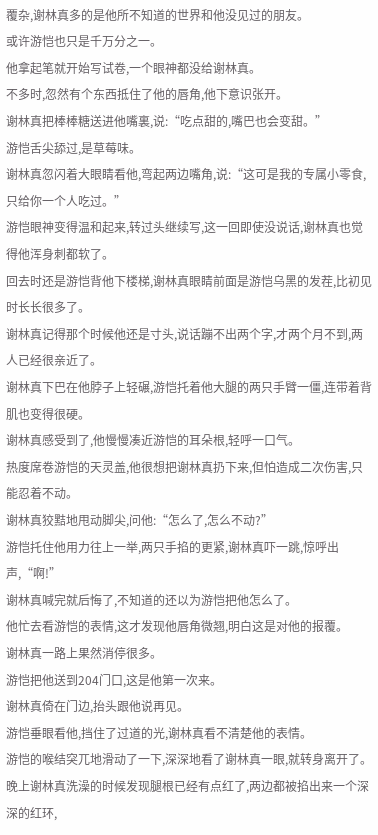覆杂,谢林真多的是他所不知道的世界和他没见过的朋友。
或许游恺也只是千万分之一。
他拿起笔就开始写试卷,一个眼神都没给谢林真。
不多时,忽然有个东西抵住了他的唇角,他下意识张开。
谢林真把棒棒糖送进他嘴裏,说:“吃点甜的,嘴巴也会变甜。”
游恺舌尖舔过,是草莓味。
谢林真忽闪着大眼睛看他,弯起两边嘴角,说:“这可是我的专属小零食,只给你一个人吃过。”
游恺眼神变得温和起来,转过头继续写,这一回即使没说话,谢林真也觉得他浑身刺都软了。
回去时还是游恺背他下楼梯,谢林真眼睛前面是游恺乌黑的发茬,比初见时长长很多了。
谢林真记得那个时候他还是寸头,说话蹦不出两个字,才两个月不到,两人已经很亲近了。
谢林真下巴在他脖子上轻碾,游恺托着他大腿的两只手臂一僵,连带着背肌也变得很硬。
谢林真感受到了,他慢慢凑近游恺的耳朵根,轻呼一口气。
热度席卷游恺的天灵盖,他很想把谢林真扔下来,但怕造成二次伤害,只能忍着不动。
谢林真狡黠地甩动脚尖,问他:“怎么了,怎么不动?”
游恺托住他用力往上一举,两只手掐的更紧,谢林真吓一跳,惊呼出声,“啊!”
谢林真喊完就后悔了,不知道的还以为游恺把他怎么了。
他忙去看游恺的表情,这才发现他唇角微翘,明白这是对他的报覆。
谢林真一路上果然消停很多。
游恺把他送到204门口,这是他第一次来。
谢林真倚在门边,抬头跟他说再见。
游恺垂眼看他,挡住了过道的光,谢林真看不清楚他的表情。
游恺的喉结突兀地滑动了一下,深深地看了谢林真一眼,就转身离开了。
晚上谢林真洗澡的时候发现腿根已经有点红了,两边都被掐出来一个深深的红环,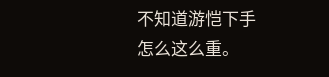不知道游恺下手怎么这么重。